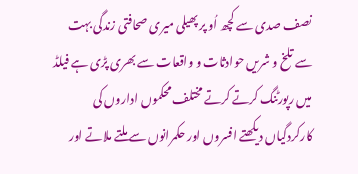نصف صدی سے کچھ اُو پر پھیلی میری صحافتی زندگی بہت سے تلخ و شریں حوادثات و واقعات سے بھری پڑی ہے فیلڈ میں رپورٹنگ کرتے کرتے مختلف محکموں اداروں کی کارکردگیاں دیکھتے افسروں اور حکمرانوں سے ملتے ملاتے اور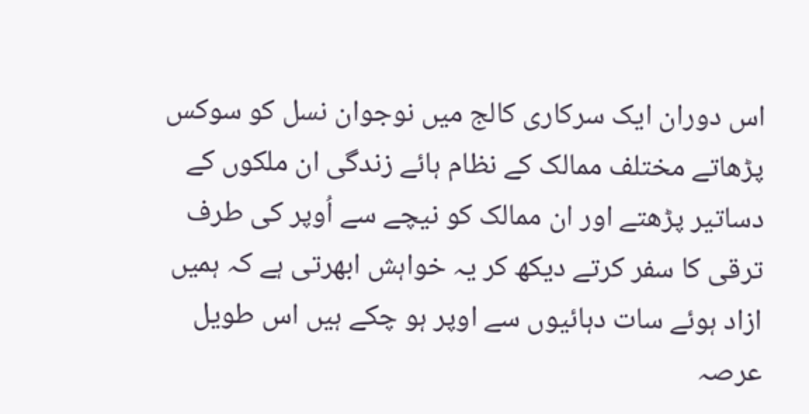اس دوران ایک سرکاری کالج میں نوجوان نسل کو سوکس پڑھاتے مختلف ممالک کے نظام ہائے زندگی ان ملکوں کے دساتیر پڑھتے اور ان ممالک کو نیچے سے اُوپر کی طرف ترقی کا سفر کرتے دیکھ کر یہ خواہش ابھرتی ہے کہ ہمیں ازاد ہوئے سات دہائیوں سے اوپر ہو چکے ہیں اس طویل عرصہ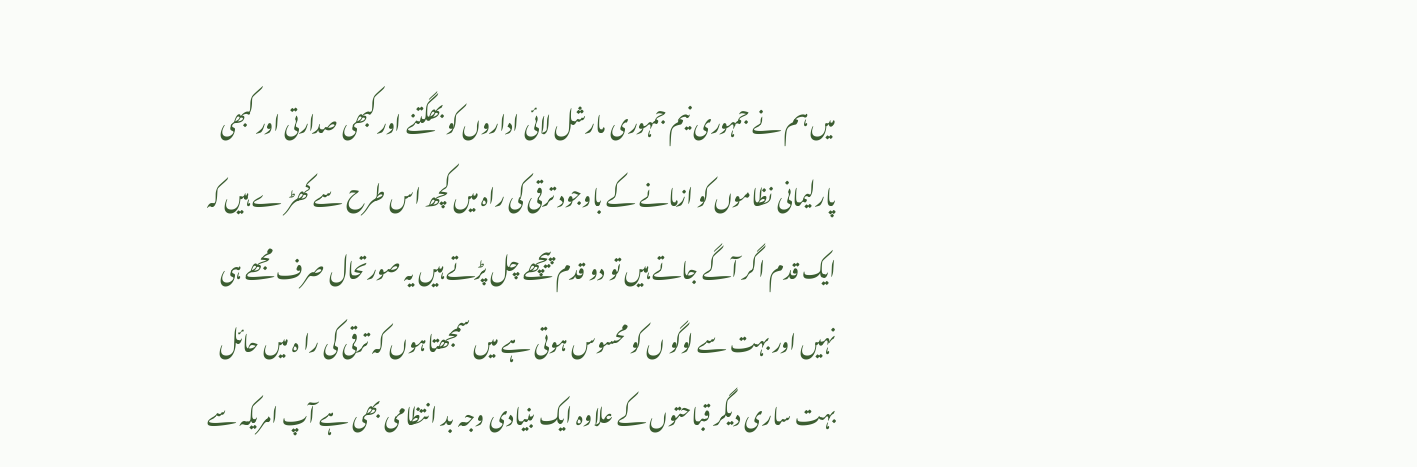میں ہم نے جمہوری نیم جمہوری مارشل لائی اداروں کو بھگتنے اور کبھی صدارتی اور کبھی پارلیمانی نظاموں کو ازمانے کے باوجود ترقی کی راہ میں کچھ اس طرح سے کھڑ ے ہیں کہ ایک قدم اگر آگے جاتے ہیں تو دو قدم پیچھے چل پڑتے ہیں یہ صورتحال صرف مجھے ہی نہیں اور بہت سے لوگو ں کو محسوس ہوتی ہے میں سمجھتاہوں کہ ترقی کی را ہ میں حائل بہت ساری دیگر قباحتوں کے علاوہ ایک بنیادی وجہ بد انتظامی بھی ہے آپ امریکہ سے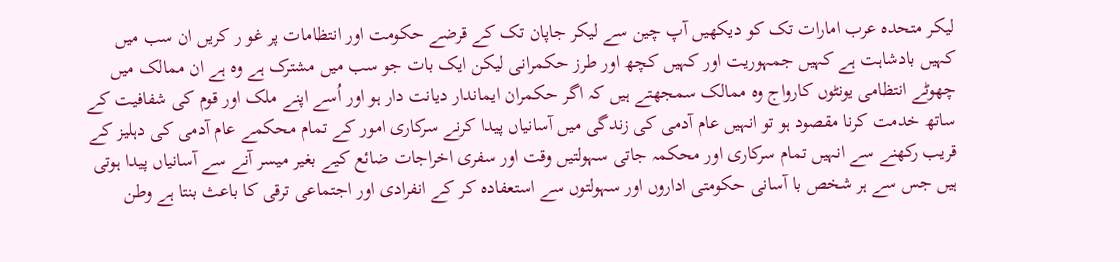لیکر متحدہ عرب امارات تک کو دیکھیں آپ چین سے لیکر جاپان تک کے قرضے حکومت اور انتظامات پر غو ر کریں ان سب میں کہیں بادشاہت ہے کہیں جمہوریت اور کہیں کچھ اور طرز حکمرانی لیکن ایک بات جو سب میں مشترک ہے وہ ہے ان ممالک میں چھوٹے انتظامی یونٹوں کارواج وہ ممالک سمجھتے ہیں کہ اگر حکمران ایماندار دیانت دار ہو اور اُسے اپنے ملک اور قوم کی شفافیت کے ساتھ خدمت کرنا مقصود ہو تو انہیں عام آدمی کی زندگی میں آسانیاں پیدا کرنے سرکاری امور کے تمام محکمے عام آدمی کی دہلیز کے قریب رکھنے سے انہیں تمام سرکاری اور محکمہ جاتی سہولتیں وقت اور سفری اخراجات ضائع کیے بغیر میسر آنے سے آسانیاں پیدا ہوتی ہیں جس سے ہر شخص با آسانی حکومتی اداروں اور سہولتوں سے استعفادہ کر کے انفرادی اور اجتماعی ترقی کا باعث بنتا ہے وطن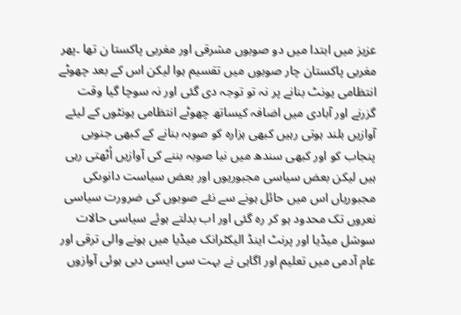عزیز میں ابتدا میں دو صوبوں مشرقی اور مغربی پاکستا ن تھا ۔پھر مغربی پاکستان چار صوبوں میں تقسیم ہوا لیکن اس کے بعد چھوٹے انتظامی یونٹ بنانے پر نہ تو توجہ دی گئی اور نہ سوچا گیا وقت گزرنے اور آبادی میں اضافہ کیساتھ چھوٹے انتظامی یونٹوں کے لیئے آوازیں بلند ہوتی رہیں کبھی ہزارہ کو صوبہ بنانے کے کبھی جنوبی پنجاب کو اور کبھی سندھ میں نیا صوبہ بننے کی آوازیں اُٹھتی رہی ہیں لیکن بعض سیاسی مجبوریوں اور بعض سیاست دانوںکی مجبوریاں اس میں حائل ہونے سے نئے صوبوں کی ضرورت سیاسی نعروں تک محدود ہو کر رہ گئی اور اب بدلتے ہوئے سیاسی حالات سوشل میڈیا اور پرنٹ اینڈ الیکٹرانک میڈیا میں ہونے والی ترقی اور عام آدمی میں تعلیم اور اگاہی نے بہت سی ایسی دبی ہوئی آوازوں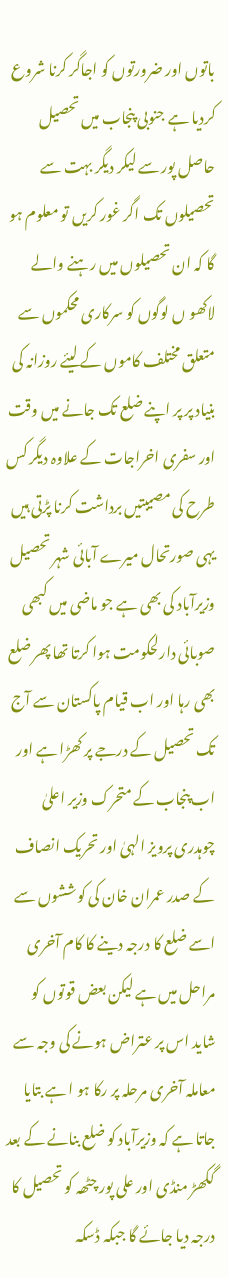باتوں اور ضرورتوں کو اجاگر کرنا شروع کردیا ہے جنوبی پنجاب میں تحصیل حاصل پور سے لیکر دیگر بہت سے تحصیلوں تک اگر غور کریں تو معلوم ہو گا کہ ان تحصیلوں میں رہنے والے لاکھو ں لوگوں کو سرکاری محکموں سے متعلق مختلف کاموں کے لیئے روزانہ کی بنیاد پر پر اپنے ضلع تک جانے میں وقت اور سفری اخراجات کے علاوہ دیگر کس طرح کی مصیبتیں برداشت کرنا پڑتی ہیں یہی صورتحال میرے آبائی شہر تحصیل وزیرآباد کی بھی ہے جو ماضی میں کبھی صوبائی دارلحکومت ہوا کرتا تھا پھر ضلع بھی رہا اور اب قیام پاکستان سے آج تک تحصیل کے درجے پر کھڑا ہے اور اب پنجاب کے متحرک وزیر اعلیٰ چوہدری پرویز الہیٰ اور تحریک انصاف کے صدر عمران خان کی کوششوں سے اسے ضلع کا درجہ دینے کا کام آخری مراحل میں ہے لیکن بعض قوتوں کو شاید اس پر عتراض ہونے کی وجہ سے معاملہ آخری مرحلہ پر رکا ہو ا ہے بتایا جاتا ہے کہ وزیرآباد کو ضلع بنانے کے بعد گکھڑ منڈی اور علی پور چٹھہ کو تحصیل کا درجہ دیا جائے گا جبکہ ڈسکہ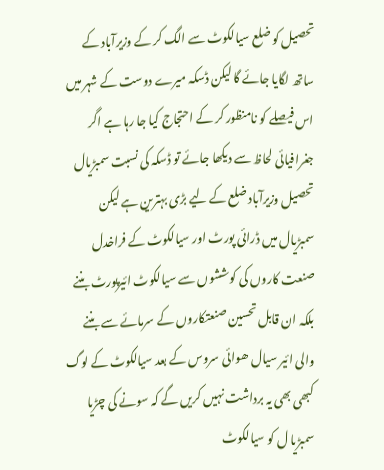تحصیل کو ضلع سیالکوٹ سے الگ کر کے وزیرآباد کے ساتھ لگایا جائے گا لیکن ڈسکہ میرے دوست کے شہر میں اس فیصلے کو نامنظور کر کے احتجاج کیا جا رہا ہے اگر جغرافیائی لحاظ سے دیکھا جائے تو ڈسکہ کی نسبت سمبڑیال تحصیل وزیرآباد ضلع کے لیے بڑی بہترین ہے لیکن سمبڑیال میں ڈرائی پورٹ اور سیالکوٹ کے فراخدل صنعت کاروں کی کوششوں سے سیالکوٹ ائیرپورٹ بننے بلکہ ان قابل تحسین صنعتکاروں کے سرمائے سے بننے والی ائیر سیال ھوائی سروس کے بعد سیالکوٹ کے لوگ کبھی بھی یہ برداشت نہیں کریں گے کہ سونے کی چڑیا سمبڑیا ل کو سیالکوٹ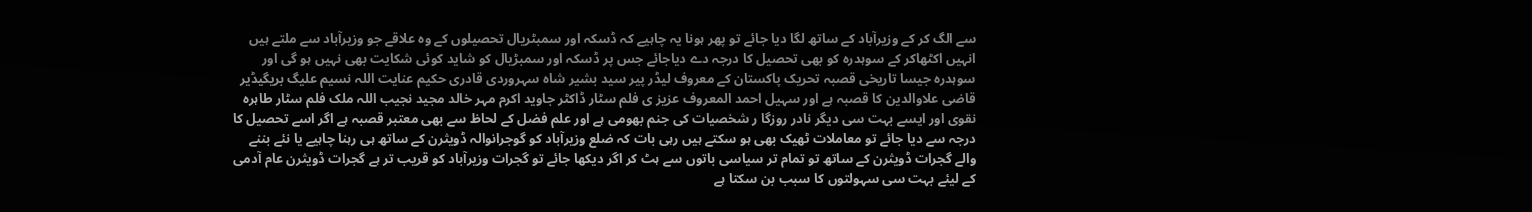سے الگ کر کے وزیرآباد کے ساتھ لگا دیا جائے تو پھر ہونا یہ چاہیے کہ ڈسکہ اور سمبٹریال تحصیلوں کے وہ علاقے جو وزیرآباد سے ملتے ہیں انہیں اکٹھاکر کے سوہدرہ کو بھی تحصیل کا درجہ دے دیاجائے جس پر ڈسکہ اور سمبڑیال کو شاید کوئی شکایت بھی نہیں ہو گی اور سوہدرہ جیسا تاریخی قصبہ تحریک پاکستان کے معروف لیڈر پیر سید بشیر شاہ سہروردی قادری حکیم عنایت اللہ نسیم علیگ بریگیڈیر قاضی علاوالدین کا قصبہ ہے اور سہیل احمد المعروف عزیز ی فلم سٹار ڈاکٹر جاوید اکرم مہر خالد مجید نجیب اللہ ملک فلم سٹار طاہرہ نقوی اور ایسے بہت سی دیگر نادر روزگا ر شخصیات کی جنم بھومی ہے اور علم فضل کے لحاظ سے بھی معتبر قصبہ ہے اگر اسے تحصیل کا درجہ سے دیا جائے تو معاملات ٹھیک بھی ہو سکتے ہیں رہی بات کہ ضلع وزیرآباد کو گوجرانوالہ ڈویثرن کے ساتھ ہی رہنا چاہیے یا نئے بننے والے گجرات ڈویثرن کے ساتھ تو تمام تر سیاسی باتوں سے ہٹ کر اگر دیکھا جائے تو گجرات وزیرآباد کو قریب تر ہے گجرات ڈویثرن عام آدمی کے لیئے بہت سی سہولتوں کا سبب بن سکتا ہے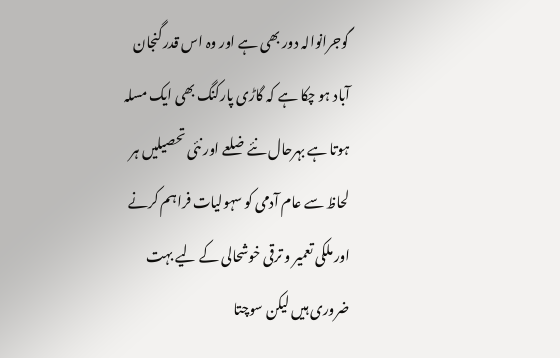گوجرانوالہ دور بھی ہے اور وہ اس قدر گنجان آباد ہو چکا ہے کہ گاڑی پارکنگ بھی ایک مسلہ ہوتا ہے بہرحال نئے ضلعے اور نئی تحصیلیں ہر لحاظ سے عام آدمی کو سہولیات فراہم کرنے اور ملکی تعمیر و ترقی خوشحالی کے لیے بہت ضروری ہیں لیکن سوچتا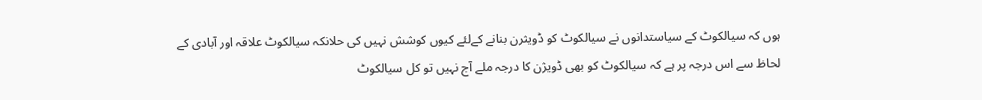ہوں کہ سیالکوٹ کے سیاستدانوں نے سیالکوٹ کو ڈویثرن بنانے کےلئے کیوں کوشش نہیں کی حلانکہ سیالکوٹ علاقہ اور آبادی کے لحاظ سے اس درجہ پر ہے کہ سیالکوٹ کو بھی ڈویژن کا درجہ ملے آج نہیں تو کل سیالکوٹ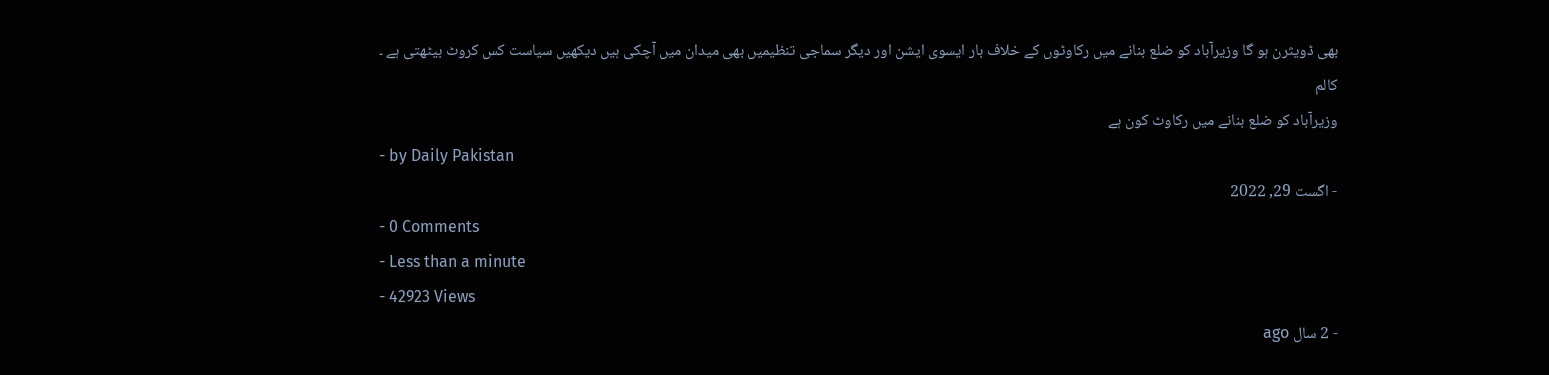بھی ڈویثرن ہو گا وزیرآباد کو ضلع بنانے میں رکاوٹوں کے خلاف بار ایسوی ایشن اور دیگر سماجی تنظیمیں بھی میدان میں آچکی ہیں دیکھیں سیاست کس کروٹ بیٹھتی ہے ۔
کالم
وزیرآباد کو ضلع بنانے میں رکاوٹ کون ہے
- by Daily Pakistan
- اگست 29, 2022
- 0 Comments
- Less than a minute
- 42923 Views
- 2 سال ago